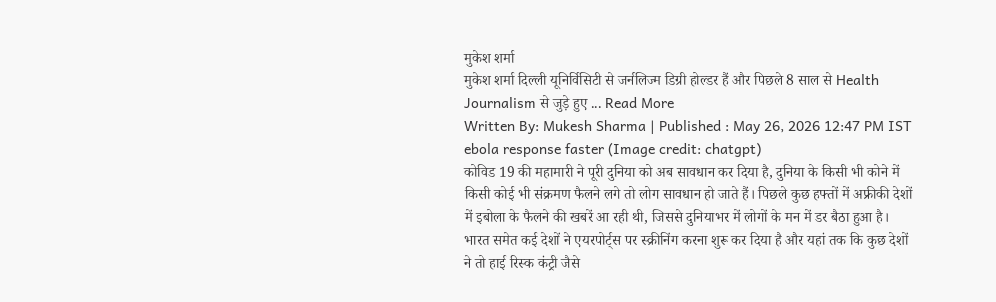मुकेश शर्मा
मुकेश शर्मा दिल्ली यूनिर्विसिटी से जर्नलिज्म डिग्री होल्डर हैं और पिछले 8 साल से Health Journalism से जुड़े हुए ... Read More
Written By: Mukesh Sharma | Published : May 26, 2026 12:47 PM IST
ebola response faster (Image credit: chatgpt)
कोविड 19 की महामारी ने पूरी दुनिया को अब सावधान कर दिया है, दुनिया के किसी भी कोने में किसी कोई भी संक्रमण फैलने लगे तो लोग सावधान हो जाते हैं। पिछले कुछ हफ्तों में अफ्रीकी देशों में इबोला के फैलने की खबरें आ रही थी, जिससे दुनियाभर में लोगों के मन में डर बैठा हुआ है। भारत समेत कई देशों ने एयरपोर्ट्स पर स्क्रीनिंग करना शुरू कर दिया है और यहां तक कि कुछ देशों ने तो हाई रिस्क कंट्री जैसे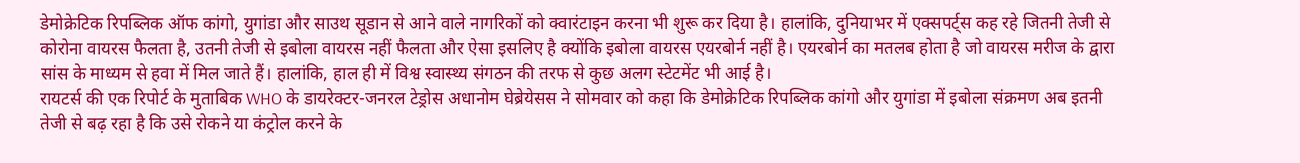डेमोक्रेटिक रिपब्लिक ऑफ कांगो, युगांडा और साउथ सूडान से आने वाले नागरिकों को क्वारंटाइन करना भी शुरू कर दिया है। हालांकि, दुनियाभर में एक्सपर्ट्स कह रहे जितनी तेजी से कोरोना वायरस फैलता है, उतनी तेजी से इबोला वायरस नहीं फैलता और ऐसा इसलिए है क्योंकि इबोला वायरस एयरबोर्न नहीं है। एयरबोर्न का मतलब होता है जो वायरस मरीज के द्वारा सांस के माध्यम से हवा में मिल जाते हैं। हालांकि, हाल ही में विश्व स्वास्थ्य संगठन की तरफ से कुछ अलग स्टेटमेंट भी आई है।
रायटर्स की एक रिपोर्ट के मुताबिक WHO के डायरेक्टर-जनरल टेड्रोस अधानोम घेब्रेयेसस ने सोमवार को कहा कि डेमोक्रेटिक रिपब्लिक कांगो और युगांडा में इबोला संक्रमण अब इतनी तेजी से बढ़ रहा है कि उसे रोकने या कंट्रोल करने के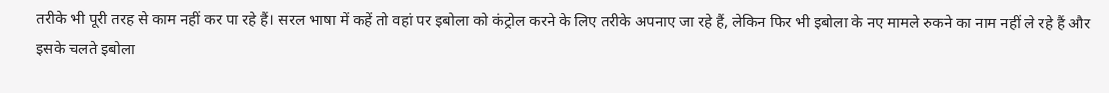तरीके भी पूरी तरह से काम नहीं कर पा रहे हैं। सरल भाषा में कहें तो वहां पर इबोला को कंट्रोल करने के लिए तरीके अपनाए जा रहे हैं, लेकिन फिर भी इबोला के नए मामले रुकने का नाम नहीं ले रहे हैं और इसके चलते इबोला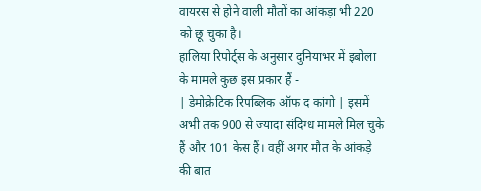वायरस से होने वाली मौतों का आंकड़ा भी 220 को छू चुका है।
हालिया रिपोर्ट्स के अनुसार दुनियाभर में इबोला के मामले कुछ इस प्रकार हैं -
| डेमोक्रेटिक रिपब्लिक ऑफ द कांगो | इसमें अभी तक 900 से ज्यादा संदिग्ध मामले मिल चुके हैं और 101 केस हैं। वहीं अगर मौत के आंकड़े की बात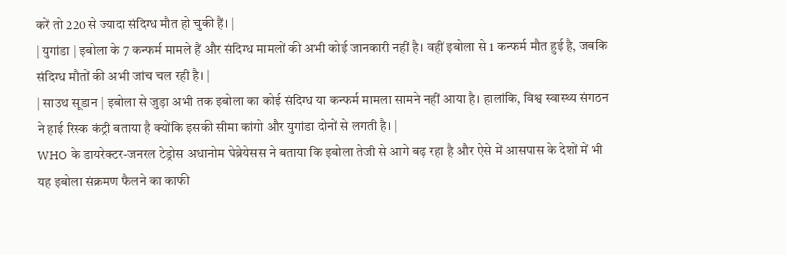करें तो 220 से ज्यादा संदिग्ध मौत हो चुकी हैं। |
| युगांडा | इबोला के 7 कन्फर्म मामले हैं और संदिग्ध मामलों की अभी कोई जानकारी नहीं है। वहीं इबोला से 1 कन्फर्म मौत हुई है, जबकि संदिग्ध मौतों की अभी जांच चल रही है। |
| साउथ सूडान | इबोला से जुड़ा अभी तक इबोला का कोई संदिग्ध या कन्फर्म मामला सामने नहीं आया है। हालांकि, विश्व स्वास्थ्य संगठन ने हाई रिस्क कंट्री बताया है क्योंकि इसकी सीमा कांगो और युगांडा दोनों से लगती है। |
WHO के डायरेक्टर-जनरल टेड्रोस अधानोम घेब्रेयेसस ने बताया कि इबोला तेजी से आगे बढ़ रहा है और ऐसे में आसपास के देशों में भी यह इबोला संक्रमण फैलने का काफी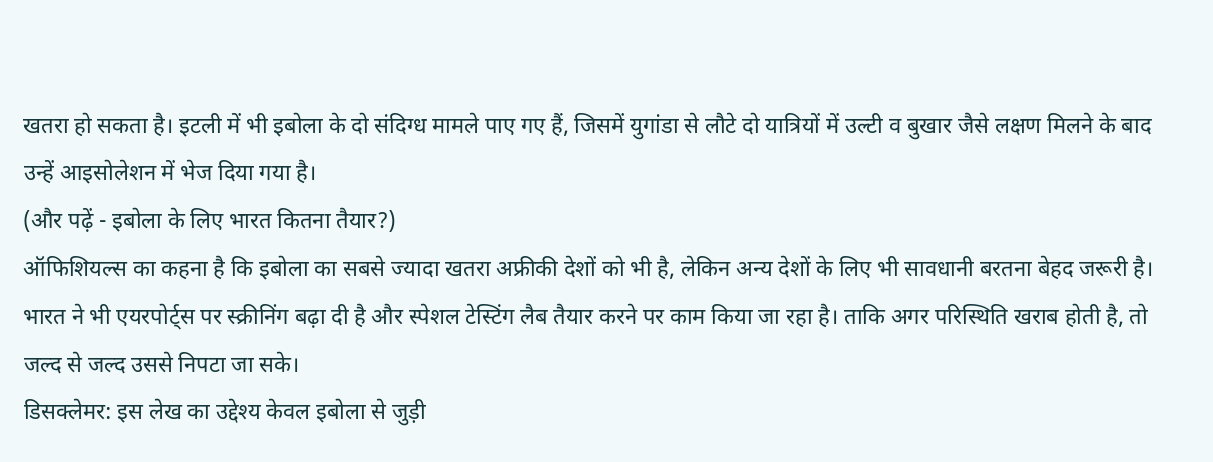खतरा हो सकता है। इटली में भी इबोला के दो संदिग्ध मामले पाए गए हैं, जिसमें युगांडा से लौटे दो यात्रियों में उल्टी व बुखार जैसे लक्षण मिलने के बाद उन्हें आइसोलेशन में भेज दिया गया है।
(और पढ़ें - इबोला के लिए भारत कितना तैयार?)
ऑफिशियल्स का कहना है कि इबोला का सबसे ज्यादा खतरा अफ्रीकी देशों को भी है, लेकिन अन्य देशों के लिए भी सावधानी बरतना बेहद जरूरी है। भारत ने भी एयरपोर्ट्स पर स्क्रीनिंग बढ़ा दी है और स्पेशल टेस्टिंग लैब तैयार करने पर काम किया जा रहा है। ताकि अगर परिस्थिति खराब होती है, तो जल्द से जल्द उससे निपटा जा सके।
डिसक्लेमर: इस लेख का उद्देश्य केवल इबोला से जुड़ी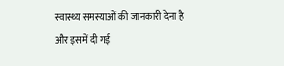स्वास्थ्य समस्याओं की जानकारी देना है और इसमें दी गई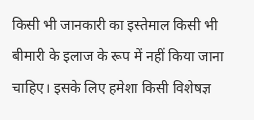किसी भी जानकारी का इस्तेमाल किसी भी बीमारी के इलाज के रूप में नहीं किया जाना चाहिए। इसके लिए हमेशा किसी विशेषज्ञ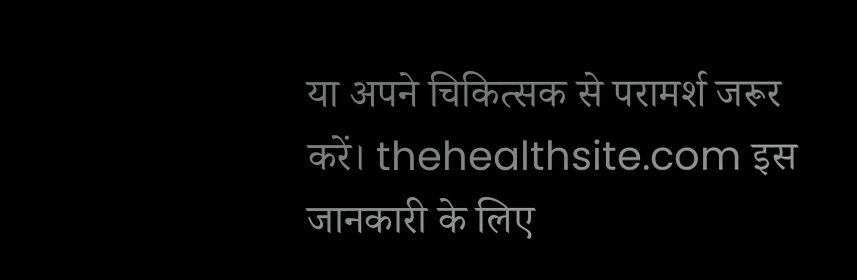या अपने चिकित्सक से परामर्श जरूर करें। thehealthsite.com इस जानकारी के लिए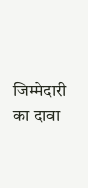जिम्मेदारी का दावा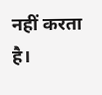नहीं करता है।